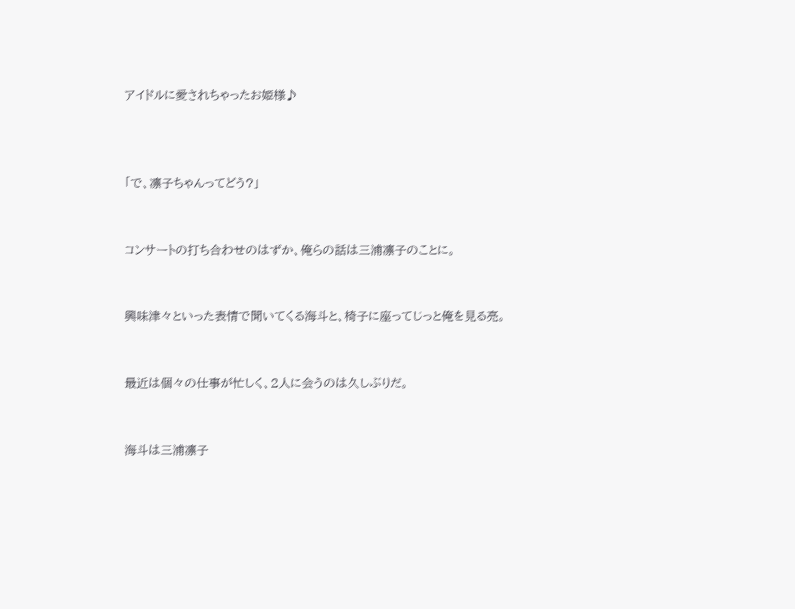アイドルに愛されちゃったお姫様♪



「で、凛子ちゃんってどう?」


コンサートの打ち合わせのはずか、俺らの話は三浦凛子のことに。


興味津々といった表情で聞いてくる海斗と、椅子に座ってじっと俺を見る亮。


最近は個々の仕事が忙しく、2人に会うのは久しぶりだ。


海斗は三浦凛子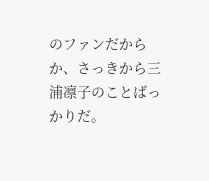のファンだからか、さっきから三浦凛子のことばっかりだ。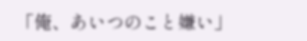「俺、あいつのこと嫌い」